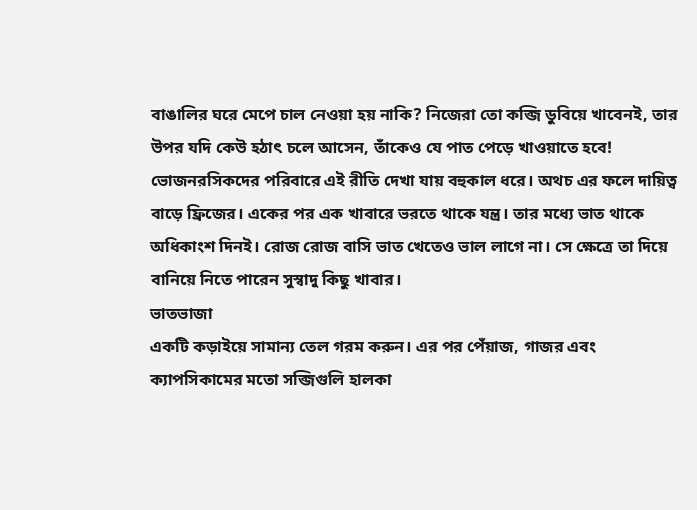বাঙালির ঘরে মেপে চাল নেওয়া হয় নাকি? নিজেরা তো কব্জি ডুবিয়ে খাবেনই, তার উপর যদি কেউ হঠাৎ চলে আসেন, তাঁকেও যে পাত পেড়ে খাওয়াতে হবে! ভোজনরসিকদের পরিবারে এই রীতি দেখা যায় বহুকাল ধরে। অথচ এর ফলে দায়িত্ব বাড়ে ফ্রিজের। একের পর এক খাবারে ভরতে থাকে যন্ত্র। তার মধ্যে ভাত থাকে অধিকাংশ দিনই। রোজ রোজ বাসি ভাত খেতেও ভাল লাগে না। সে ক্ষেত্রে তা দিয়ে বানিয়ে নিতে পারেন সুস্বাদু কিছু খাবার।
ভাতভাজা
একটি কড়াইয়ে সামান্য তেল গরম করুন। এর পর পেঁয়াজ, গাজর এবং ক্যাপসিকামের মতো সব্জিগুলি হালকা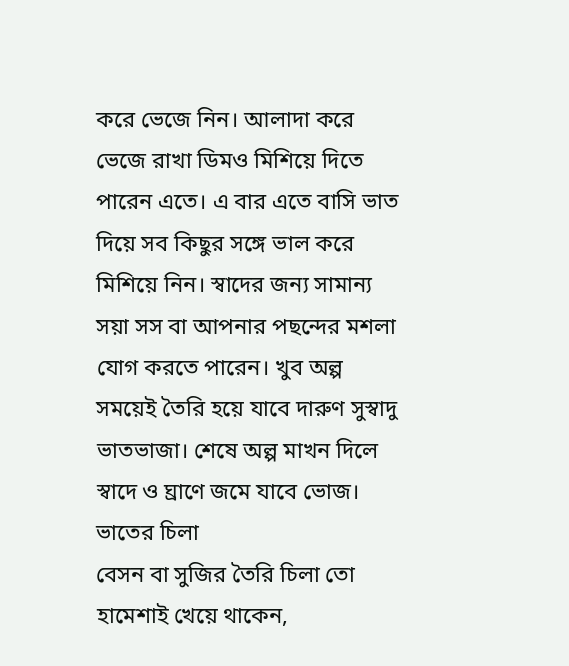করে ভেজে নিন। আলাদা করে ভেজে রাখা ডিমও মিশিয়ে দিতে পারেন এতে। এ বার এতে বাসি ভাত দিয়ে সব কিছুর সঙ্গে ভাল করে মিশিয়ে নিন। স্বাদের জন্য সামান্য সয়া সস বা আপনার পছন্দের মশলা যোগ করতে পারেন। খুব অল্প সময়েই তৈরি হয়ে যাবে দারুণ সুস্বাদু ভাতভাজা। শেষে অল্প মাখন দিলে স্বাদে ও ঘ্রাণে জমে যাবে ভোজ।
ভাতের চিলা
বেসন বা সুজির তৈরি চিলা তো হামেশাই খেয়ে থাকেন,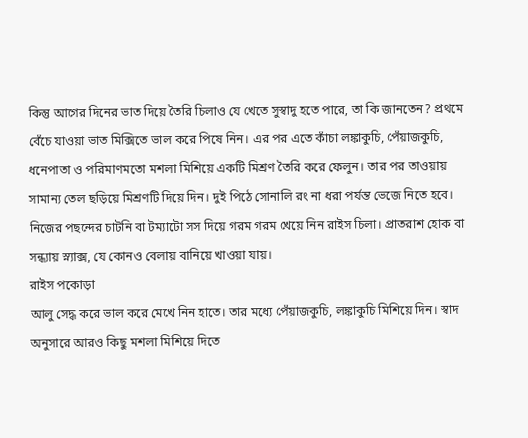কিন্তু আগের দিনের ভাত দিয়ে তৈরি চিলাও যে খেতে সুস্বাদু হতে পারে, তা কি জানতেন? প্রথমে বেঁচে যাওয়া ভাত মিক্সিতে ভাল করে পিষে নিন। এর পর এতে কাঁচা লঙ্কাকুচি, পেঁয়াজকুচি, ধনেপাতা ও পরিমাণমতো মশলা মিশিয়ে একটি মিশ্রণ তৈরি করে ফেলুন। তার পর তাওয়ায় সামান্য তেল ছড়িয়ে মিশ্রণটি দিয়ে দিন। দুই পিঠে সোনালি রং না ধরা পর্যন্ত ভেজে নিতে হবে। নিজের পছন্দের চাটনি বা টম্যাটো সস দিয়ে গরম গরম খেয়ে নিন রাইস চিলা। প্রাতরাশ হোক বা সন্ধ্যায় স্ন্যাক্স, যে কোনও বেলায় বানিয়ে খাওয়া যায়।
রাইস পকোড়া
আলু সেদ্ধ করে ভাল করে মেখে নিন হাতে। তার মধ্যে পেঁয়াজকুচি, লঙ্কাকুচি মিশিয়ে দিন। স্বাদ অনুসারে আরও কিছু মশলা মিশিয়ে দিতে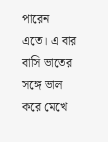পারেন এতে। এ বার বাসি ভাতের সঙ্গে ভাল করে মেখে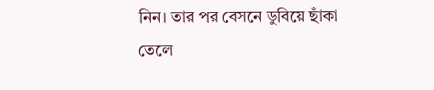নিন। তার পর বেসনে ডুবিয়ে ছাঁকা তেলে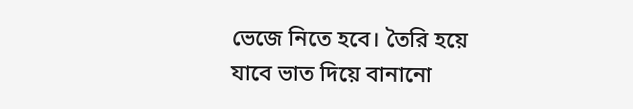ভেজে নিতে হবে। তৈরি হয়ে যাবে ভাত দিয়ে বানানো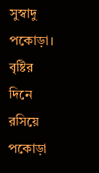সুস্বাদু পকোড়া। বৃষ্টির দিনে রসিয়ে পকোড়া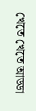খেতে খেতে আড্ডা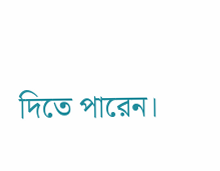দিতে পারেন।